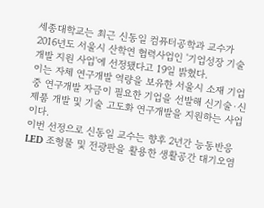세종대학교는 최근 신동일 컴퓨터공학과 교수가 2016년도 서울시 산학연 협력사업인 '기업성장 기술개발 지원 사업'에 선정됐다고 19일 밝혔다.
이는 자체 연구개발 역량을 보유한 서울시 소재 기업 중 연구개발 자금이 필요한 기업을 선발해 신기술·신제품 개발 및 기술 고도화 연구개발을 지원하는 사업이다.
이번 선정으로 신동일 교수는 향후 2년간 능동반응 LED 조형물 및 전광판을 활용한 생활공간 대기오염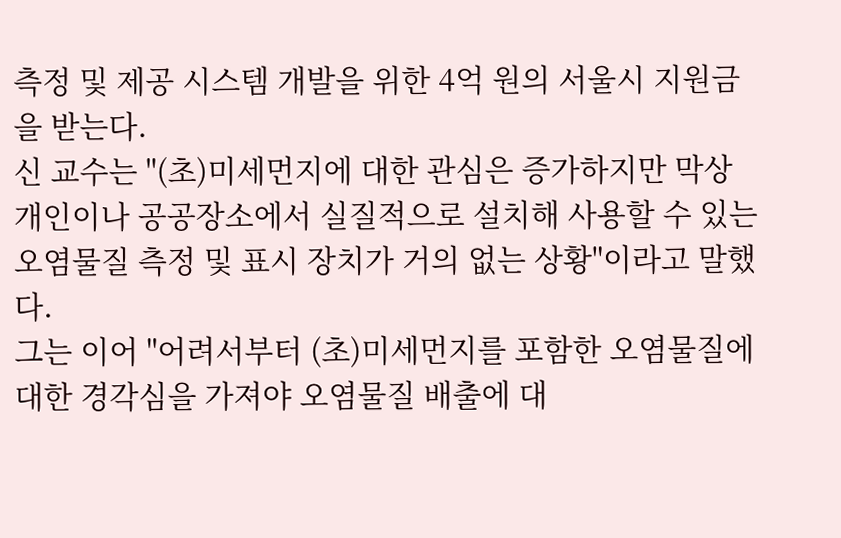측정 및 제공 시스템 개발을 위한 4억 원의 서울시 지원금을 받는다.
신 교수는 "(초)미세먼지에 대한 관심은 증가하지만 막상 개인이나 공공장소에서 실질적으로 설치해 사용할 수 있는 오염물질 측정 및 표시 장치가 거의 없는 상황"이라고 말했다.
그는 이어 "어려서부터 (초)미세먼지를 포함한 오염물질에 대한 경각심을 가져야 오염물질 배출에 대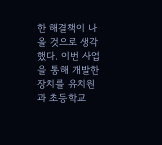한 해결책이 나올 것으로 생각했다. 이번 사업을 통해 개발한 장치를 유치원과 초등학교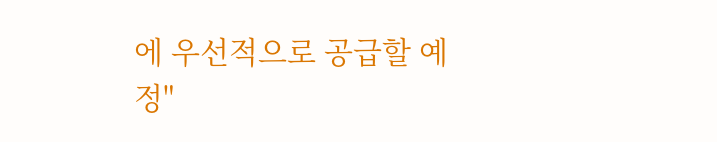에 우선적으로 공급할 예정"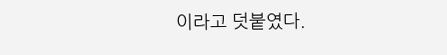이라고 덧붙였다.